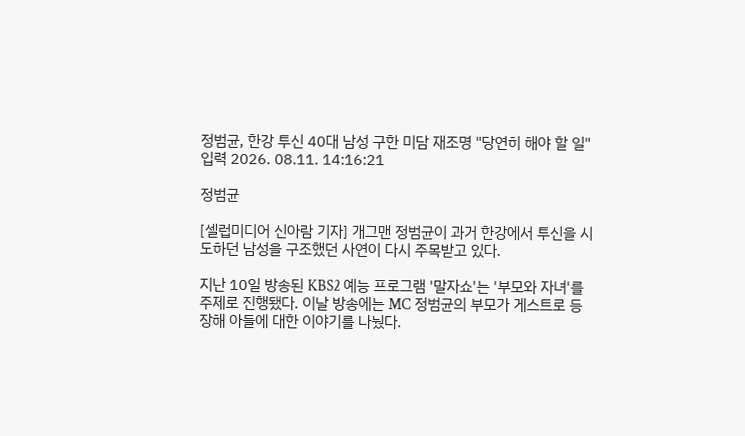정범균, 한강 투신 40대 남성 구한 미담 재조명 "당연히 해야 할 일"
입력 2026. 08.11. 14:16:21

정범균

[셀럽미디어 신아람 기자] 개그맨 정범균이 과거 한강에서 투신을 시도하던 남성을 구조했던 사연이 다시 주목받고 있다.

지난 10일 방송된 KBS2 예능 프로그램 '말자쇼'는 '부모와 자녀'를 주제로 진행됐다. 이날 방송에는 MC 정범균의 부모가 게스트로 등장해 아들에 대한 이야기를 나눴다.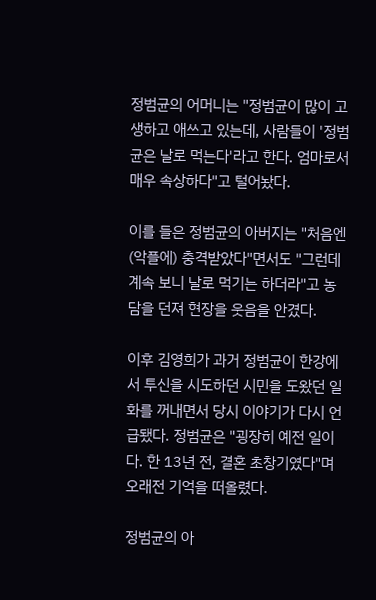정범균의 어머니는 "정범균이 많이 고생하고 애쓰고 있는데, 사람들이 '정범균은 날로 먹는다'라고 한다. 엄마로서 매우 속상하다"고 털어놨다.

이를 들은 정범균의 아버지는 "처음엔 (악플에) 충격받았다"면서도 "그런데 계속 보니 날로 먹기는 하더라"고 농담을 던져 현장을 웃음을 안겼다.

이후 김영희가 과거 정범균이 한강에서 투신을 시도하던 시민을 도왔던 일화를 꺼내면서 당시 이야기가 다시 언급됐다. 정범균은 "굉장히 예전 일이다. 한 13년 전, 결혼 초창기였다"며 오래전 기억을 떠올렸다.

정범균의 아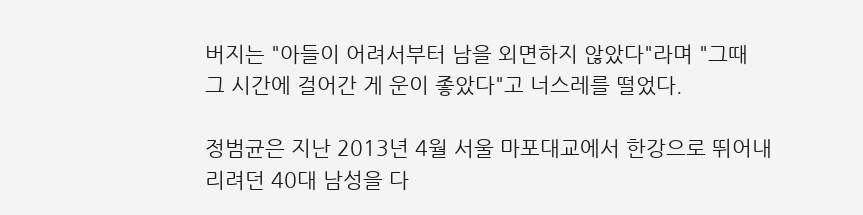버지는 "아들이 어려서부터 남을 외면하지 않았다"라며 "그때 그 시간에 걸어간 게 운이 좋았다"고 너스레를 떨었다.

정범균은 지난 2013년 4월 서울 마포대교에서 한강으로 뛰어내리려던 40대 남성을 다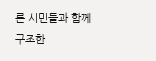른 시민들과 함께 구조한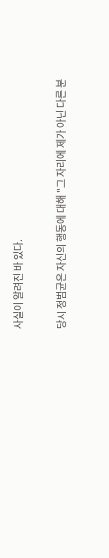사실이 알려진 바 있다.

당시 정범균은 자신의 행동에 대해 "그 자리에 제가 아닌 다른 분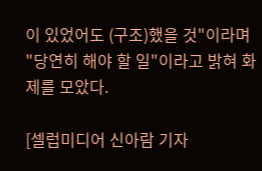이 있었어도 (구조)했을 것"이라며 "당연히 해야 할 일"이라고 밝혀 화제를 모았다.

[셀럽미디어 신아람 기자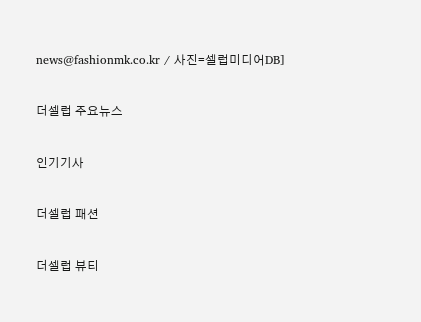news@fashionmk.co.kr / 사진=셀럽미디어DB]

더셀럽 주요뉴스

인기기사

더셀럽 패션

더셀럽 뷰티